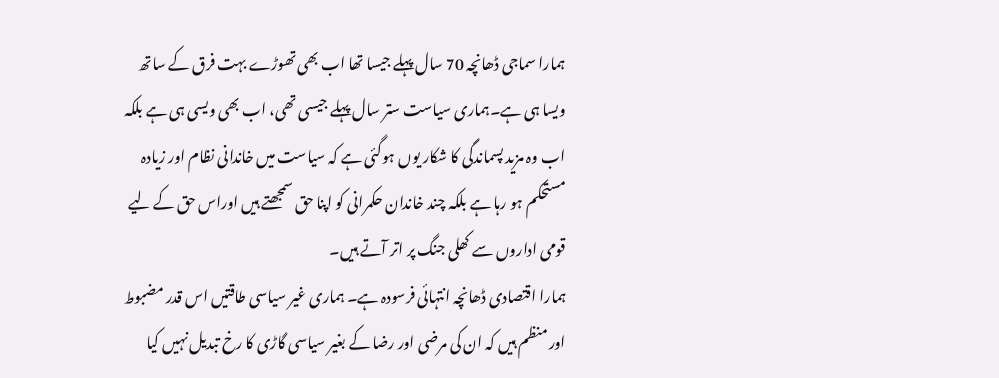ہمارا سماجی ڈھانچہ 70 سال پہلے جیسا تھا اب بھی تھوڑے بہت فرق کے ساتھ ویسا ہی ہے۔ہماری سیاست ستر سال پہلے جیسی تھی، اب بھی ویسی ہی ہے بلکہ اب وہ مزید پسماندگی کا شکار یوں ہوگئی ہے کہ سیاست میں خاندانی نظام اور زیادہ مستحکم ہو رہا ہے بلکہ چند خاندان حکمرانی کو اپنا حق سمجھتے ہیں اوراس حق کے لیے قومی اداروں سے کھلی جنگ پر اتر آتے ہیں۔
ہمارا اقتصادی ڈھانچہ انتہائی فرسودہ ہے۔ ہماری غیر سیاسی طاقتیں اس قدر مضبوط اور منظم ہیں کہ ان کی مرضی اور رضا کے بغیر سیاسی گاڑی کا رخ تبدیل نہیں کیا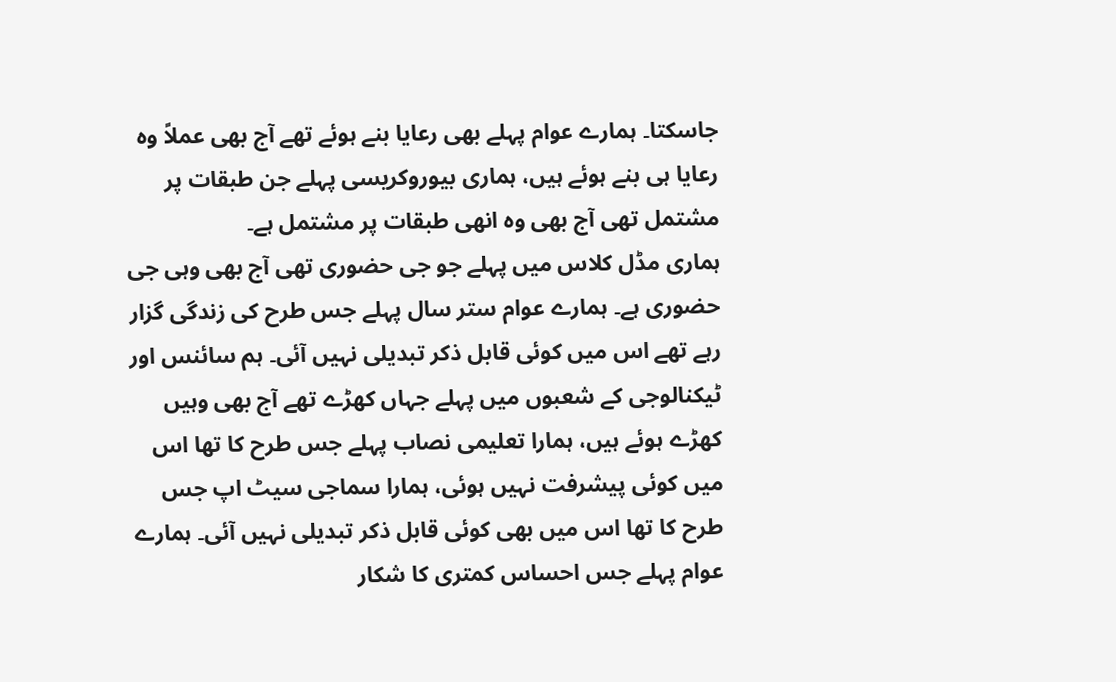جاسکتا۔ ہمارے عوام پہلے بھی رعایا بنے ہوئے تھے آج بھی عملاً وہ رعایا ہی بنے ہوئے ہیں، ہماری بیوروکریسی پہلے جن طبقات پر مشتمل تھی آج بھی وہ انھی طبقات پر مشتمل ہے۔
ہماری مڈل کلاس میں پہلے جو جی حضوری تھی آج بھی وہی جی حضوری ہے۔ ہمارے عوام ستر سال پہلے جس طرح کی زندگی گزار رہے تھے اس میں کوئی قابل ذکر تبدیلی نہیں آئی۔ ہم سائنس اور ٹیکنالوجی کے شعبوں میں پہلے جہاں کھڑے تھے آج بھی وہیں کھڑے ہوئے ہیں، ہمارا تعلیمی نصاب پہلے جس طرح کا تھا اس میں کوئی پیشرفت نہیں ہوئی، ہمارا سماجی سیٹ اپ جس طرح کا تھا اس میں بھی کوئی قابل ذکر تبدیلی نہیں آئی۔ ہمارے عوام پہلے جس احساس کمتری کا شکار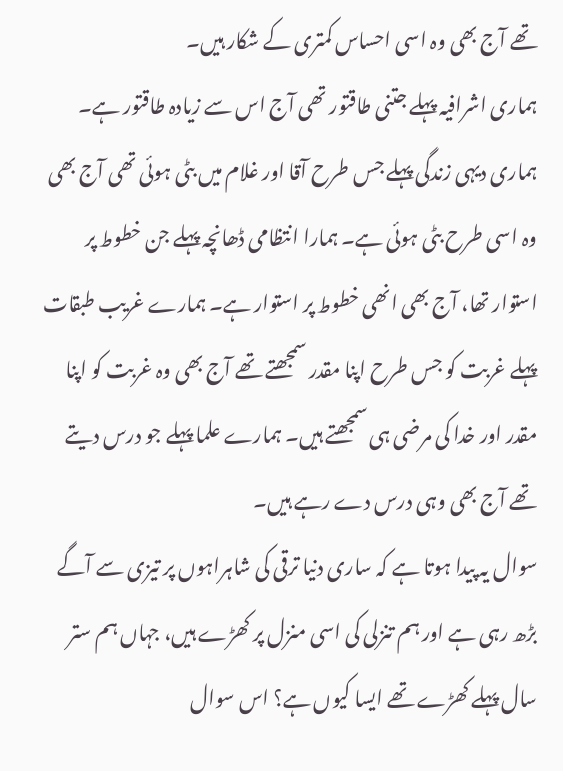تھے آج بھی وہ اسی احساس کمتری کے شکار ہیں۔
ہماری اشرافیہ پہلے جتنی طاقتور تھی آج اس سے زیادہ طاقتور ہے۔ ہماری دیہی زندگی پہلے جس طرح آقا اور غلام میں بٹی ہوئی تھی آج بھی وہ اسی طرح بٹی ہوئی ہے۔ ہمارا انتظامی ڈھانچہ پہلے جن خطوط پر استوار تھا، آج بھی انھی خطوط پر استوار ہے۔ ہمارے غریب طبقات پہلے غربت کو جس طرح اپنا مقدر سمجھتے تھے آج بھی وہ غربت کو اپنا مقدر اور خدا کی مرضی ہی سمجھتے ہیں۔ ہمارے علما پہلے جو درس دیتے تھے آج بھی وہی درس دے رہے ہیں۔
سوال یہ پیدا ہوتا ہے کہ ساری دنیا ترقی کی شاہراہوں پر تیزی سے آگے بڑھ رہی ہے اور ہم تنزلی کی اسی منزل پر کھڑے ہیں، جہاں ہم ستر سال پہلے کھڑے تھے ایسا کیوں ہے؟ اس سوال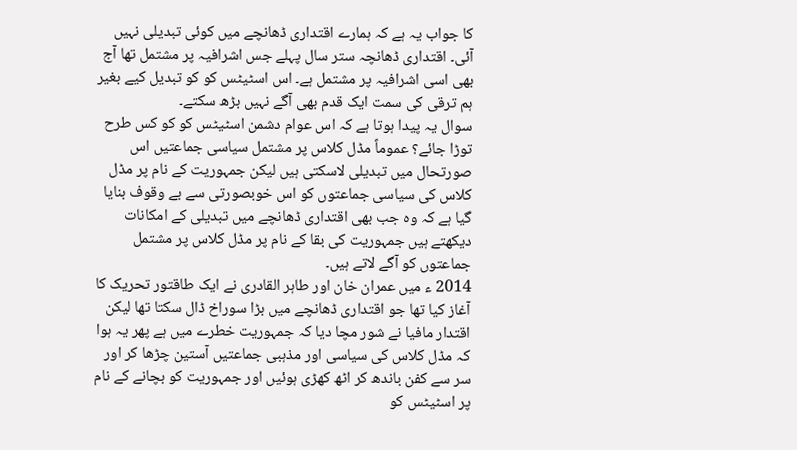کا جواب یہ ہے کہ ہمارے اقتداری ڈھانچے میں کوئی تبدیلی نہیں آئی۔ اقتداری ڈھانچہ ستر سال پہلے جس اشرافیہ پر مشتمل تھا آج بھی اسی اشرافیہ پر مشتمل ہے۔ اس اسٹیٹس کو کو تبدیل کیے بغیر ہم ترقی کی سمت ایک قدم بھی آگے نہیں بڑھ سکتے۔
سوال یہ پیدا ہوتا ہے کہ اس عوام دشمن اسٹیٹس کو کو کس طرح توڑا جائے؟ عموماً مڈل کلاس پر مشتمل سیاسی جماعتیں اس صورتحال میں تبدیلی لاسکتی ہیں لیکن جمہوریت کے نام پر مڈل کلاس کی سیاسی جماعتوں کو اس خوبصورتی سے بے وقوف بنایا گیا ہے کہ وہ جب بھی اقتداری ڈھانچے میں تبدیلی کے امکانات دیکھتے ہیں جمہوریت کی بقا کے نام پر مڈل کلاس پر مشتمل جماعتوں کو آگے لاتے ہیں۔
2014 ء میں عمران خان اور طاہر القادری نے ایک طاقتور تحریک کا آغاز کیا تھا جو اقتداری ڈھانچے میں بڑا سوراخ ڈال سکتا تھا لیکن اقتدار مافیا نے شور مچا دیا کہ جمہوریت خطرے میں ہے پھر یہ ہوا کہ مڈل کلاس کی سیاسی اور مذہبی جماعتیں آستین چڑھا کر اور سر سے کفن باندھ کر اٹھ کھڑی ہوئیں اور جمہوریت کو بچانے کے نام پر اسٹیٹس کو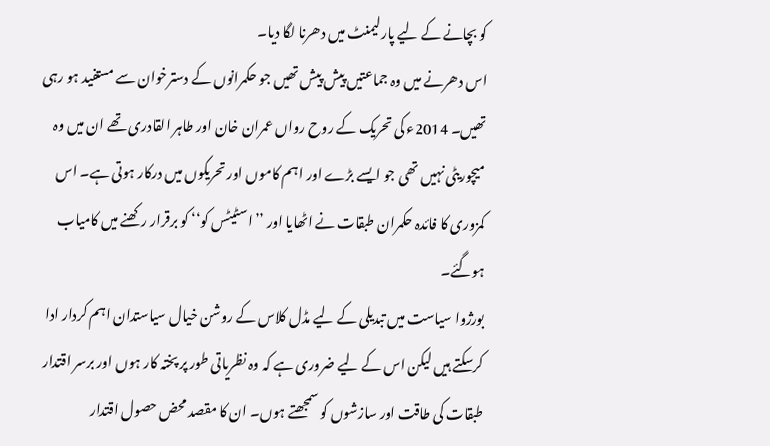کو بچانے کے لیے پارلیمنٹ میں دھرنا لگا دیا۔
اس دھرنے میں وہ جماعتیں پیش پیش تھیں جو حکمرانوں کے دسترخوان سے مستفید ہو رہی تھیں۔ 2014ء کی تحریک کے روح رواں عمران خان اور طاہر القادری تھے ان میں وہ میچوریٹی نہیں تھی جو ایسے بڑے اور اہم کاموں اور تحریکوں میں درکار ہوتی ہے۔ اس کمزوری کا فائدہ حکمران طبقات نے اٹھایا اور ’’اسٹیٹس کو‘‘ کو برقرار رکھنے میں کامیاب ہوگئے۔
بورژوا سیاست میں تبدیلی کے لیے مڈل کلاس کے روشن خیال سیاستدان اہم کردار ادا کرسکتے ہیں لیکن اس کے لیے ضروری ہے کہ وہ نظریاتی طور پر پختہ کار ہوں اور برسر اقتدار طبقات کی طاقت اور سازشوں کو سمجھتے ہوں۔ ان کا مقصد محض حصول اقتدار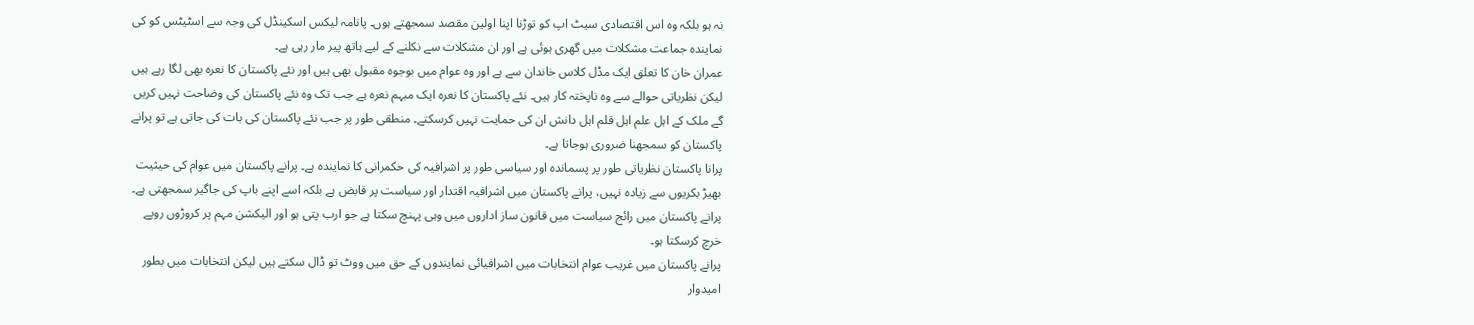نہ ہو بلکہ وہ اس اقتصادی سیٹ اپ کو توڑنا اپنا اولین مقصد سمجھتے ہوں۔ پانامہ لیکس اسکینڈل کی وجہ سے اسٹیٹس کو کی نمایندہ جماعت مشکلات میں گھری ہوئی ہے اور ان مشکلات سے نکلنے کے لیے ہاتھ پیر مار رہی ہے۔
عمران خان کا تعلق ایک مڈل کلاس خاندان سے ہے اور وہ عوام میں بوجوہ مقبول بھی ہیں اور نئے پاکستان کا نعرہ بھی لگا رہے ہیں لیکن نظریاتی حوالے سے وہ ناپختہ کار ہیں۔ نئے پاکستان کا نعرہ ایک مبہم نعرہ ہے جب تک وہ نئے پاکستان کی وضاحت نہیں کریں گے ملک کے اہل علم اہل قلم اہل دانش ان کی حمایت نہیں کرسکتے۔ منطقی طور پر جب نئے پاکستان کی بات کی جاتی ہے تو پرانے پاکستان کو سمجھنا ضروری ہوجاتا ہے۔
پرانا پاکستان نظریاتی طور پر پسماندہ اور سیاسی طور پر اشرافیہ کی حکمرانی کا نمایندہ ہے۔ پرانے پاکستان میں عوام کی حیثیت بھیڑ بکریوں سے زیادہ نہیں، پرانے پاکستان میں اشرافیہ اقتدار اور سیاست پر قابض ہے بلکہ اسے اپنے باپ کی جاگیر سمجھتی ہے۔ پرانے پاکستان میں رائج سیاست میں قانون ساز اداروں میں وہی پہنچ سکتا ہے جو ارب پتی ہو اور الیکشن مہم پر کروڑوں روپے خرچ کرسکتا ہو۔
پرانے پاکستان میں غریب عوام انتخابات میں اشرافیائی نمایندوں کے حق میں ووٹ تو ڈال سکتے ہیں لیکن انتخابات میں بطور امیدوار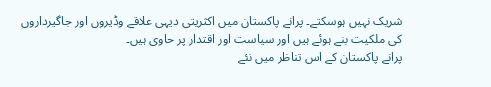شریک نہیں ہوسکتے۔ پرانے پاکستان میں اکثریتی دیہی علاقے وڈیروں اور جاگیرداروں کی ملکیت بنے ہوئے ہیں اور سیاست اور اقتدار پر حاوی ہیں۔
پرانے پاکستان کے اس تناظر میں نئے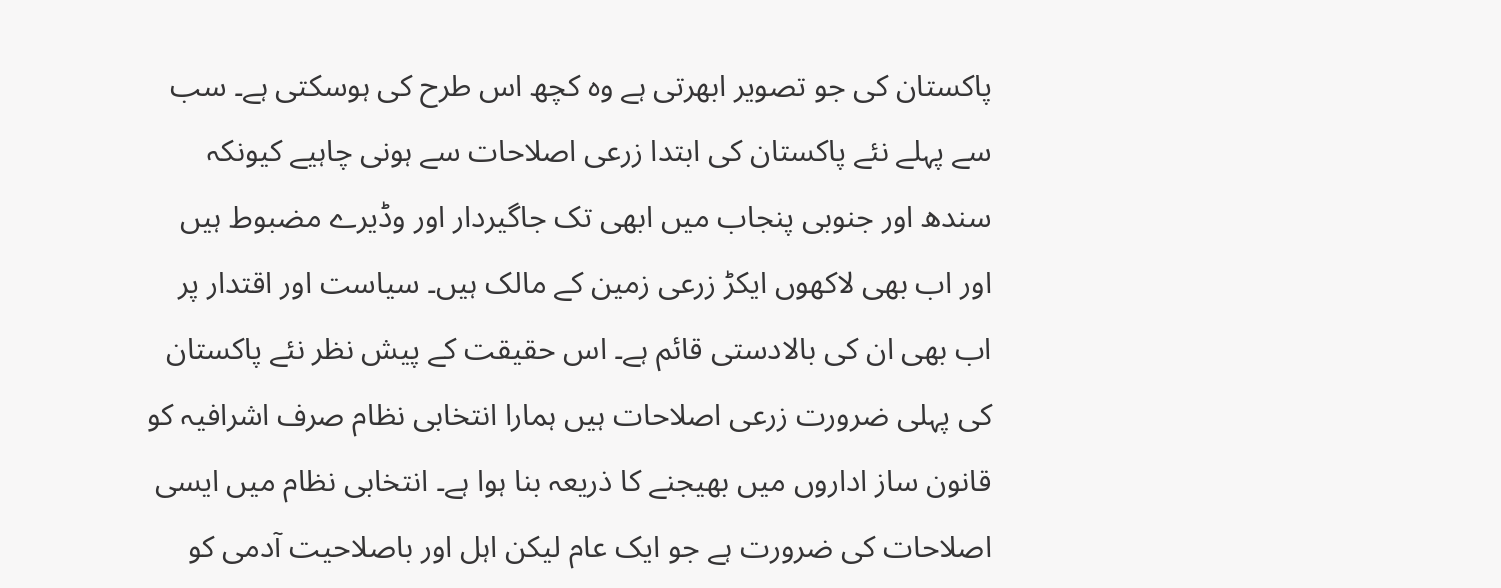پاکستان کی جو تصویر ابھرتی ہے وہ کچھ اس طرح کی ہوسکتی ہے۔ سب سے پہلے نئے پاکستان کی ابتدا زرعی اصلاحات سے ہونی چاہیے کیونکہ سندھ اور جنوبی پنجاب میں ابھی تک جاگیردار اور وڈیرے مضبوط ہیں اور اب بھی لاکھوں ایکڑ زرعی زمین کے مالک ہیں۔ سیاست اور اقتدار پر اب بھی ان کی بالادستی قائم ہے۔ اس حقیقت کے پیش نظر نئے پاکستان کی پہلی ضرورت زرعی اصلاحات ہیں ہمارا انتخابی نظام صرف اشرافیہ کو قانون ساز اداروں میں بھیجنے کا ذریعہ بنا ہوا ہے۔ انتخابی نظام میں ایسی اصلاحات کی ضرورت ہے جو ایک عام لیکن اہل اور باصلاحیت آدمی کو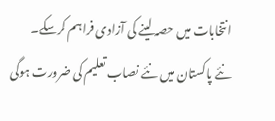انتخابات میں حصہ لینے کی آزادی فراہم کرسکے۔
نئے پاکستان میں نئے نصاب تعلیم کی ضرورت ہوگی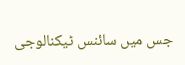جس میں سائنس ٹیکنالوجی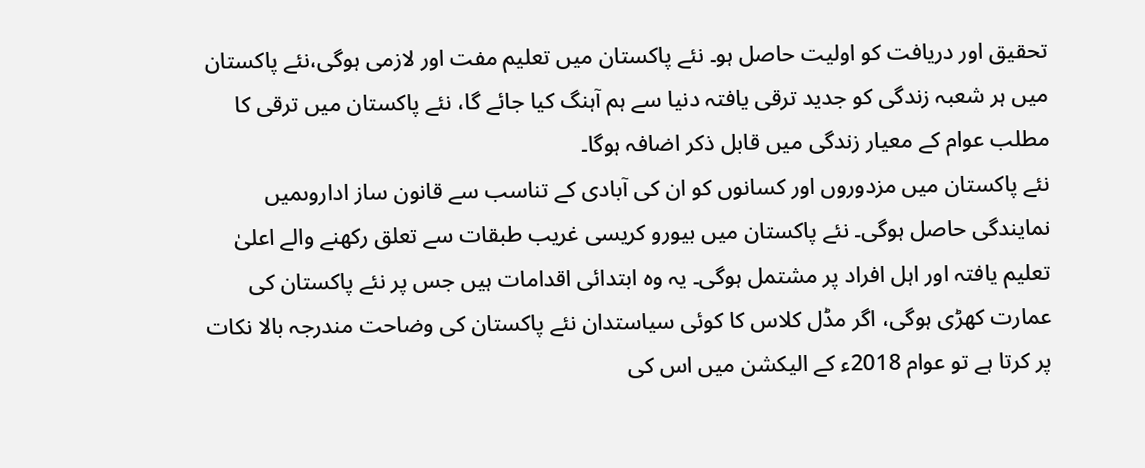تحقیق اور دریافت کو اولیت حاصل ہو۔ نئے پاکستان میں تعلیم مفت اور لازمی ہوگی،نئے پاکستان میں ہر شعبہ زندگی کو جدید ترقی یافتہ دنیا سے ہم آہنگ کیا جائے گا، نئے پاکستان میں ترقی کا مطلب عوام کے معیار زندگی میں قابل ذکر اضافہ ہوگا۔
نئے پاکستان میں مزدوروں اور کسانوں کو ان کی آبادی کے تناسب سے قانون ساز اداروںمیں نمایندگی حاصل ہوگی۔ نئے پاکستان میں بیورو کریسی غریب طبقات سے تعلق رکھنے والے اعلیٰ تعلیم یافتہ اور اہل افراد پر مشتمل ہوگی۔ یہ وہ ابتدائی اقدامات ہیں جس پر نئے پاکستان کی عمارت کھڑی ہوگی، اگر مڈل کلاس کا کوئی سیاستدان نئے پاکستان کی وضاحت مندرجہ بالا نکات پر کرتا ہے تو عوام 2018ء کے الیکشن میں اس کی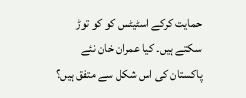حمایت کرکے اسٹیٹس کو کو توڑ سکتے ہیں۔ کیا عمران خان نئے پاکستان کی اس شکل سے متفق ہیں؟